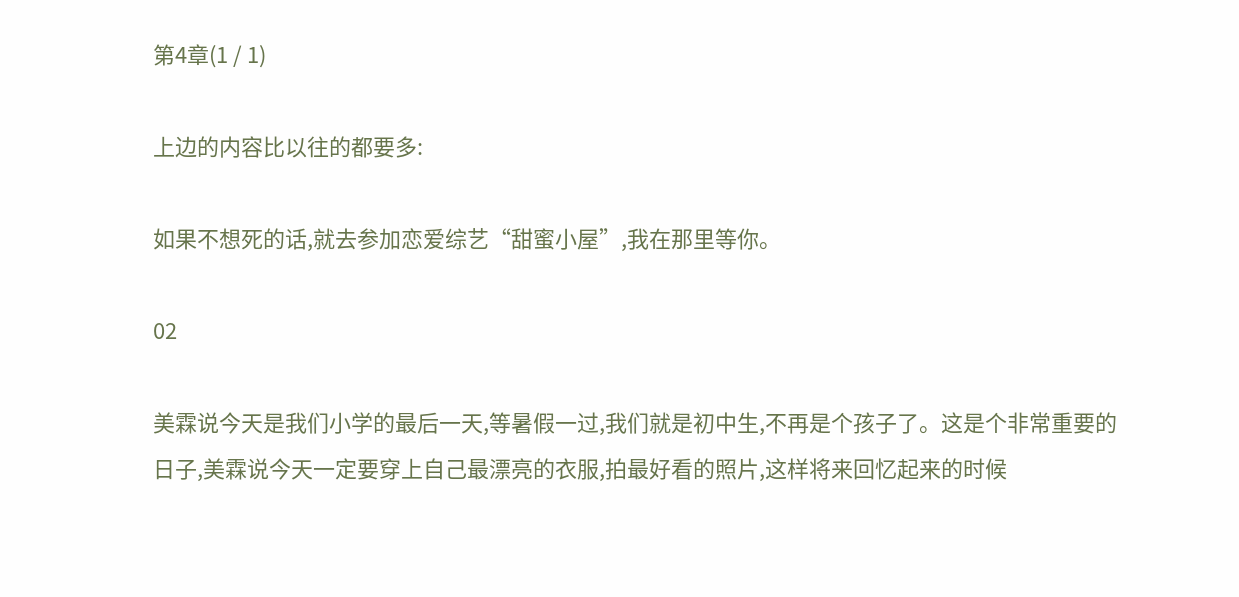第4章(1 / 1)

上边的内容比以往的都要多:

如果不想死的话,就去参加恋爱综艺“甜蜜小屋”,我在那里等你。

02

美霖说今天是我们小学的最后一天,等暑假一过,我们就是初中生,不再是个孩子了。这是个非常重要的日子,美霖说今天一定要穿上自己最漂亮的衣服,拍最好看的照片,这样将来回忆起来的时候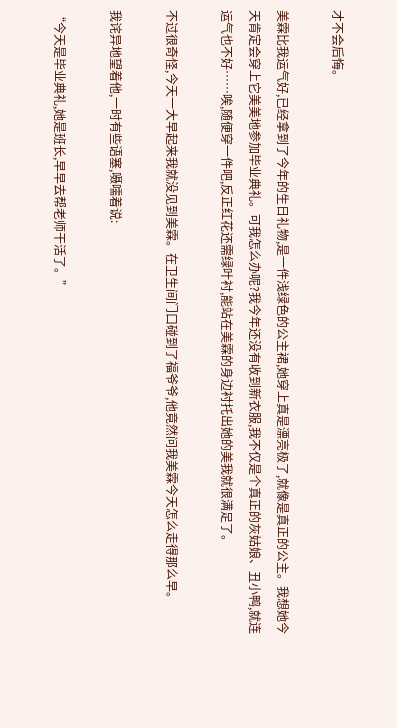才不会后悔。

美霖比我运气好,已经拿到了今年的生日礼物,是一件浅绿色的公主裙,她穿上真是漂亮极了,就像是真正的公主。我想她今天肯定会穿上它美美地参加毕业典礼。可我怎么办呢?我今年还没有收到新衣服,我不仅是个真正的灰姑娘、丑小鸭,就连运气也不好……唉,随便穿一件吧,反正红花还需绿叶衬,能站在美霖的身边衬托出她的美我就很满足了。

不过很奇怪,今天一大早起来我就没见到美霖。在卫生间门口碰到了福爷爷,他竟然问我美霖今天怎么走得那么早。

我诧异地望着他,一时有些语塞,嗫嚅着说:

“今天是毕业典礼,她是班长,早早去帮老师干活了。”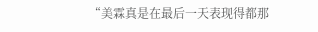“美霖真是在最后一天表现得都那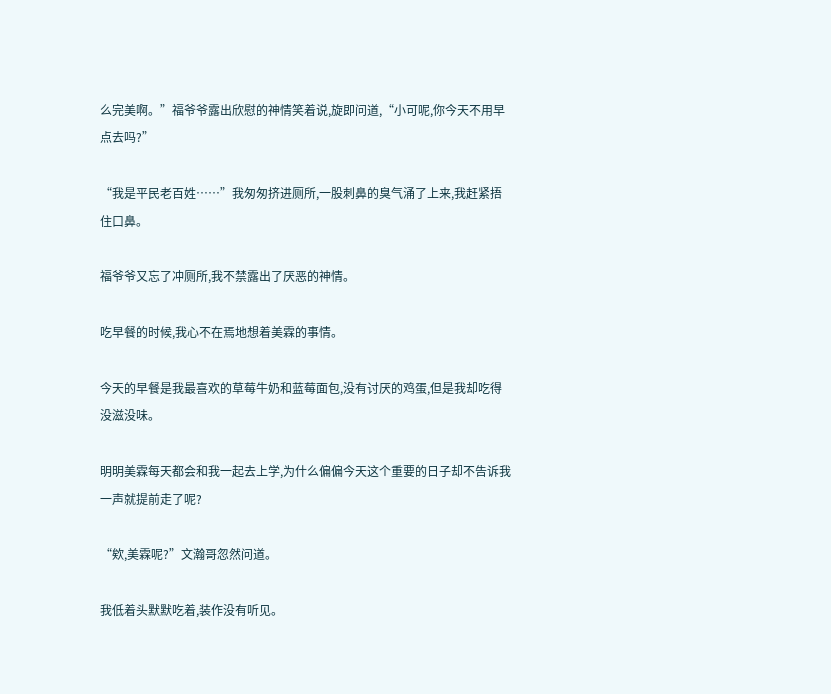么完美啊。”福爷爷露出欣慰的神情笑着说,旋即问道,“小可呢,你今天不用早点去吗?”

“我是平民老百姓……”我匆匆挤进厕所,一股刺鼻的臭气涌了上来,我赶紧捂住口鼻。

福爷爷又忘了冲厕所,我不禁露出了厌恶的神情。

吃早餐的时候,我心不在焉地想着美霖的事情。

今天的早餐是我最喜欢的草莓牛奶和蓝莓面包,没有讨厌的鸡蛋,但是我却吃得没滋没味。

明明美霖每天都会和我一起去上学,为什么偏偏今天这个重要的日子却不告诉我一声就提前走了呢?

“欸,美霖呢?”文瀚哥忽然问道。

我低着头默默吃着,装作没有听见。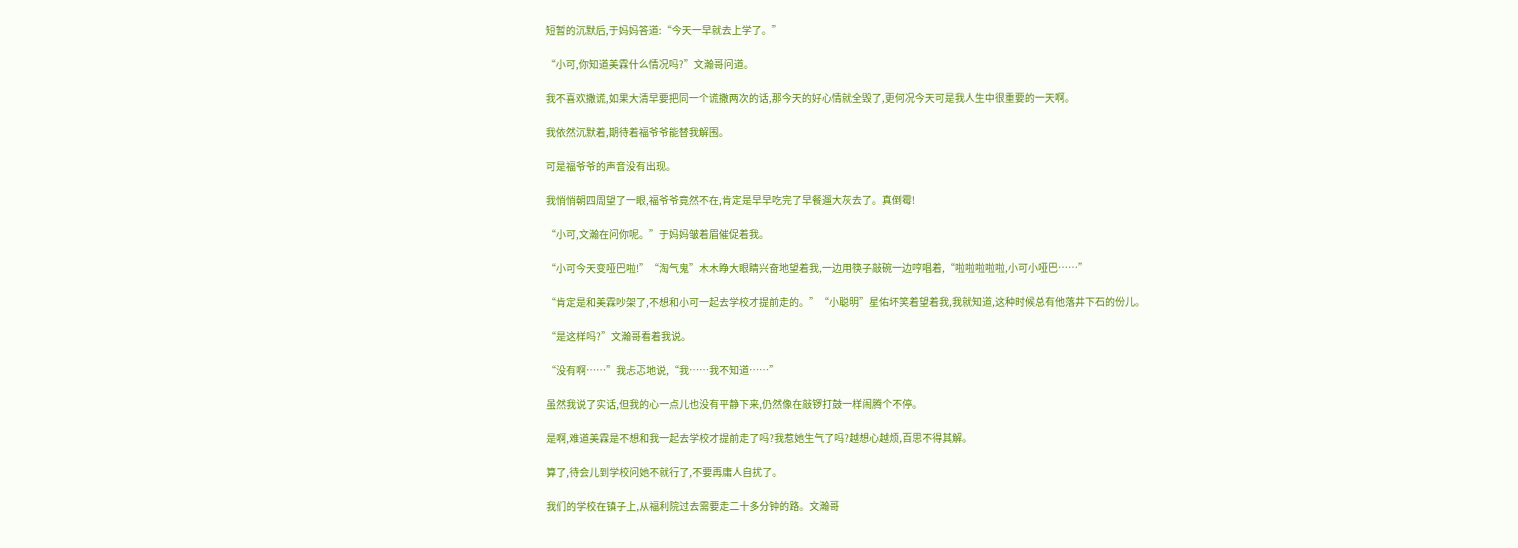短暂的沉默后,于妈妈答道:“今天一早就去上学了。”

“小可,你知道美霖什么情况吗?”文瀚哥问道。

我不喜欢撒谎,如果大清早要把同一个谎撒两次的话,那今天的好心情就全毁了,更何况今天可是我人生中很重要的一天啊。

我依然沉默着,期待着福爷爷能替我解围。

可是福爷爷的声音没有出现。

我悄悄朝四周望了一眼,福爷爷竟然不在,肯定是早早吃完了早餐遛大灰去了。真倒霉!

“小可,文瀚在问你呢。”于妈妈皱着眉催促着我。

“小可今天变哑巴啦!”“淘气鬼”木木睁大眼睛兴奋地望着我,一边用筷子敲碗一边哼唱着,“啦啦啦啦啦,小可小哑巴……”

“肯定是和美霖吵架了,不想和小可一起去学校才提前走的。”“小聪明”星佑坏笑着望着我,我就知道,这种时候总有他落井下石的份儿。

“是这样吗?”文瀚哥看着我说。

“没有啊……”我忐忑地说,“我……我不知道……”

虽然我说了实话,但我的心一点儿也没有平静下来,仍然像在敲锣打鼓一样闹腾个不停。

是啊,难道美霖是不想和我一起去学校才提前走了吗?我惹她生气了吗?越想心越烦,百思不得其解。

算了,待会儿到学校问她不就行了,不要再庸人自扰了。

我们的学校在镇子上,从福利院过去需要走二十多分钟的路。文瀚哥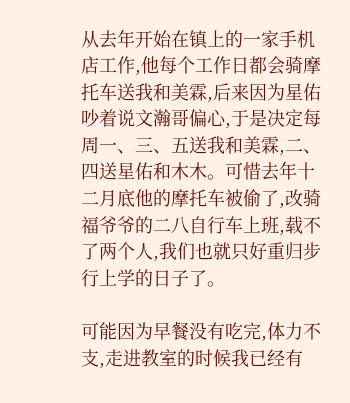从去年开始在镇上的一家手机店工作,他每个工作日都会骑摩托车送我和美霖,后来因为星佑吵着说文瀚哥偏心,于是决定每周一、三、五送我和美霖,二、四送星佑和木木。可惜去年十二月底他的摩托车被偷了,改骑福爷爷的二八自行车上班,载不了两个人,我们也就只好重归步行上学的日子了。

可能因为早餐没有吃完,体力不支,走进教室的时候我已经有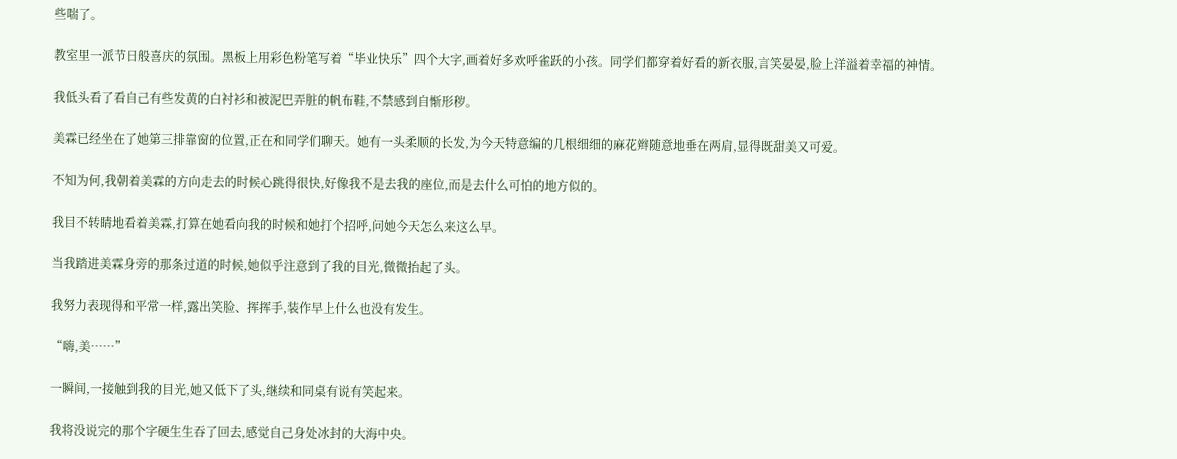些喘了。

教室里一派节日般喜庆的氛围。黑板上用彩色粉笔写着“毕业快乐”四个大字,画着好多欢呼雀跃的小孩。同学们都穿着好看的新衣服,言笑晏晏,脸上洋溢着幸福的神情。

我低头看了看自己有些发黄的白衬衫和被泥巴弄脏的帆布鞋,不禁感到自惭形秽。

美霖已经坐在了她第三排靠窗的位置,正在和同学们聊天。她有一头柔顺的长发,为今天特意编的几根细细的麻花辫随意地垂在两肩,显得既甜美又可爱。

不知为何,我朝着美霖的方向走去的时候心跳得很快,好像我不是去我的座位,而是去什么可怕的地方似的。

我目不转睛地看着美霖,打算在她看向我的时候和她打个招呼,问她今天怎么来这么早。

当我踏进美霖身旁的那条过道的时候,她似乎注意到了我的目光,微微抬起了头。

我努力表现得和平常一样,露出笑脸、挥挥手,装作早上什么也没有发生。

“嗨,美……”

一瞬间,一接触到我的目光,她又低下了头,继续和同桌有说有笑起来。

我将没说完的那个字硬生生吞了回去,感觉自己身处冰封的大海中央。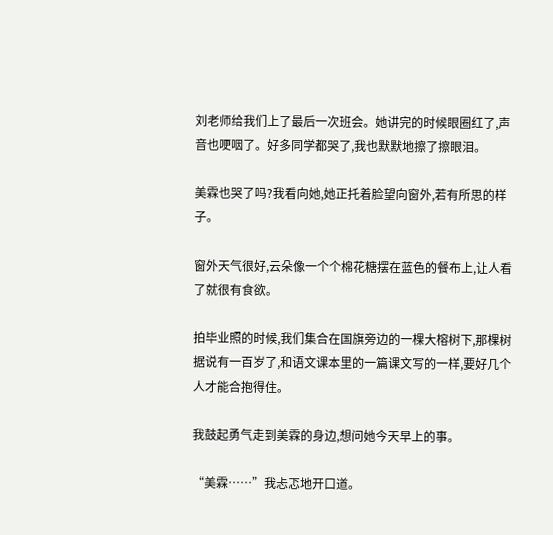刘老师给我们上了最后一次班会。她讲完的时候眼圈红了,声音也哽咽了。好多同学都哭了,我也默默地擦了擦眼泪。

美霖也哭了吗?我看向她,她正托着脸望向窗外,若有所思的样子。

窗外天气很好,云朵像一个个棉花糖摆在蓝色的餐布上,让人看了就很有食欲。

拍毕业照的时候,我们集合在国旗旁边的一棵大榕树下,那棵树据说有一百岁了,和语文课本里的一篇课文写的一样,要好几个人才能合抱得住。

我鼓起勇气走到美霖的身边,想问她今天早上的事。

“美霖……”我忐忑地开口道。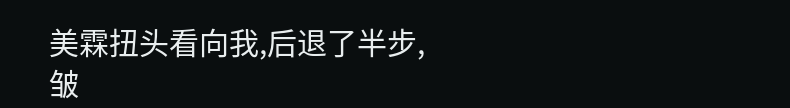美霖扭头看向我,后退了半步,皱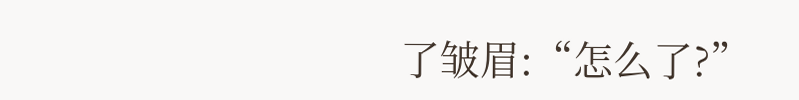了皱眉:“怎么了?”